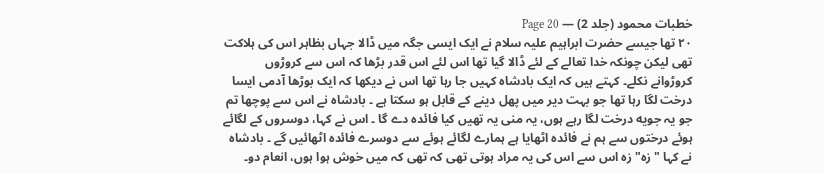خطبات محمود (جلد 2) — Page 20
۲۰ تھا جیسے حضرت ابراہیم علیہ سلام نے ایک ایسی جگہ میں ڈالا جہاں بظاہر اس کی ہلاکت تھی لیکن چونکہ خدا تعالے کے لئے ڈالا گیا تھا اس لئے اس قدر بڑھا کہ اس سے کروڑوں کروڑوانے نکلے۔ کہتے ہیں کہ ایک بادشاہ کہیں جا رہا تھا اس نے دیکھا کہ ایک بوڑھا آدمی ایسا درخت لگا رہا تھا جو بہت دیر میں پھل دینے کے قابل ہو سکتا ہے ۔ بادشاہ نے اس سے پوچھا تم جو یہ جویه درخت لگا رہے ہوں، یہ منی یہ تھیں کیا فائدہ دے گا ۔ اس نے کہا، دوسروں کے لگائے ہوئے درختوں سے ہم نے فائدہ اٹھایا ہے ہمارے لگائے ہوئے سے دوسرے فائدہ اٹھائیں گے ۔ بادشاہ نے کہا "زہ" زہ اس سے اس کی یہ مراد ہوتی تھی کہ تھی کہ میں خوش ہوا ہوں، انعام دو۔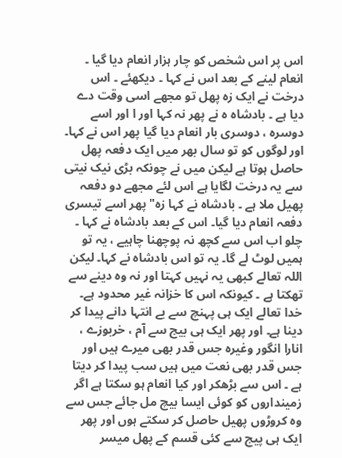اس پر اس شخص کو چار ہزار انعام دیا گیا ۔ انعام لینے کے بعد اس نے کہا ۔ دیکھئے ۔ اس درخت نے ایک زه پھل تو مجھے اسی وقت دے دیا ہے ۔ بادشاہ ہ نے پھر نہ کہا اور ا اور اسے دوسرہ ، دوسری بار انعام دیا گیا پھر اس نے کہا۔ اور لوگوں کو تو سال بھر میں ایک دفعہ پھل حاصل ہوتا ہے لیکن میں نے چونکہ بڑی نیک نیتی سے یہ درخت لگایا ہے اس لئے مجھے دو دفعہ پھیل ملا ہے ۔ بادشاہ نے کہا زہ" پھر اسے تیسری دفعہ انعام دیا گیا۔ اس کے بعد بادشاہ نے کہا ۔ چلو اب اس سے کچھ نہ پوچھنا چاہیے ، یہ تو ہمیں لوٹ لے گا۔ یہ تو اس بادشاہ نے کہا۔ لیکن اللہ تعالے کبھی یہ نہیں کہتا اور نہ وہ دینے سے تھکتا ہے ۔ کیونکہ اس کا خزانہ غیر محدود ہے۔ خدا تعالے ایک ہی پہنچ سے بے انتہا دانے پیدا کر دینا ہے۔ اور پھر ایک ہی بیج سے آم ، خربوزے ، انارا انگور وغیرہ جس قدر بھی میرے ہیں اور جس قدر بھی نعت میں ہیں سب پیدا کر دیتا ہے ۔ اس سے بڑھکر اور کیا انعام ہو سکتا ہے اگر زمینداروں کو کوئی ایسا بیچ مل جائے جس سے وہ کروڑوں پھیل حاصل کر سکتے ہوں اور پھر ایک ہی پیج سے کئی قسم کے پھل میسر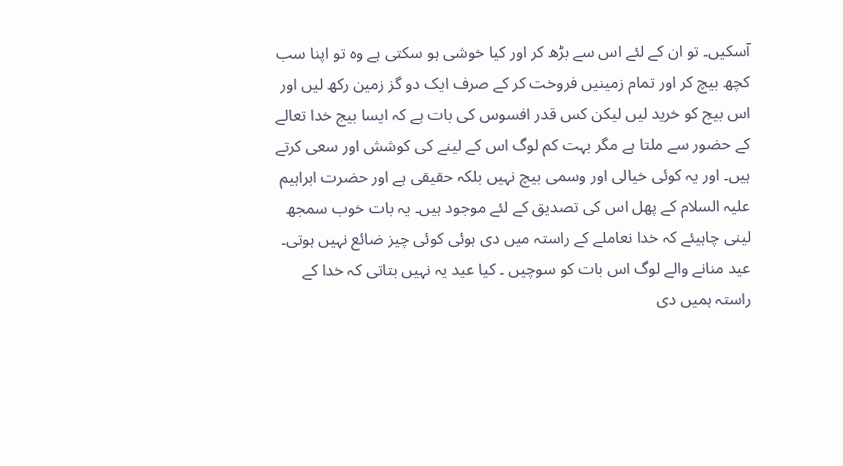آسکیں۔ تو ان کے لئے اس سے بڑھ کر اور کیا خوشی ہو سکتی ہے وہ تو اپنا سب کچھ بیچ کر اور تمام زمینیں فروخت کر کے صرف ایک دو گز زمین رکھ لیں اور اس بیج کو خرید لیں لیکن کس قدر افسوس کی بات ہے کہ ایسا بیج خدا تعالے کے حضور سے ملتا ہے مگر بہت کم لوگ اس کے لینے کی کوشش اور سعی کرتے ہیں۔ اور یہ کوئی خیالی اور وسمی بیچ نہیں بلکہ حقیقی ہے اور حضرت ابراہیم علیہ السلام کے پھل اس کی تصدیق کے لئے موجود ہیں۔ یہ بات خوب سمجھ لینی چاہیئے کہ خدا نعاملے کے راستہ میں دی ہوئی کوئی چیز ضائع نہیں ہوتی۔ عید منانے والے لوگ اس بات کو سوچیں ۔ کیا عید یہ نہیں بتاتی کہ خدا کے راستہ ہمیں دی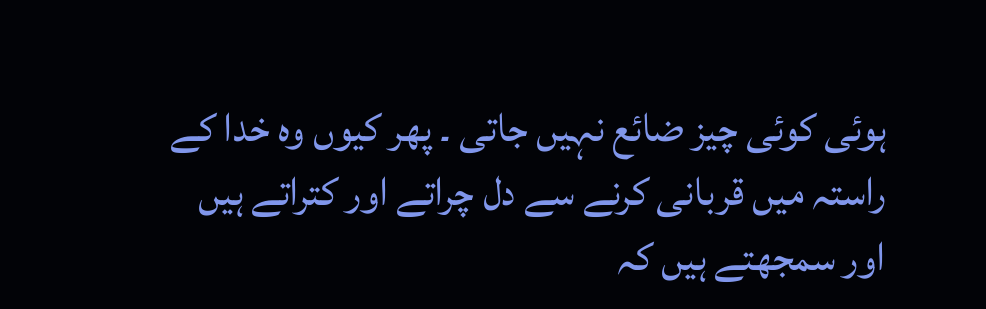ہوئی کوئی چیز ضائع نہیں جاتی ۔ پھر کیوں وہ خدا کے راستہ میں قربانی کرنے سے دل چراتے اور کتراتے ہیں اور سمجھتے ہیں کہ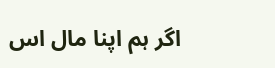اگر ہم اپنا مال اس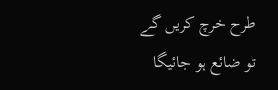طرح خرچ کریں گے تو ضائع ہو جائیگا